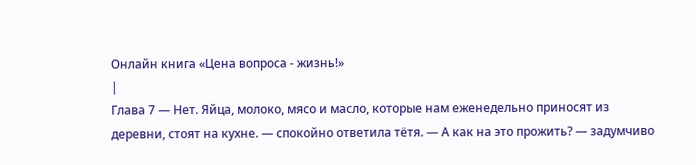Онлайн книга «Цена вопроса - жизнь!»
|
Глава 7 — Нет. Яйца, молоко, мясо и масло, которые нам еженедельно приносят из деревни, стоят на кухне. — спокойно ответила тётя. — А как на это прожить? — задумчиво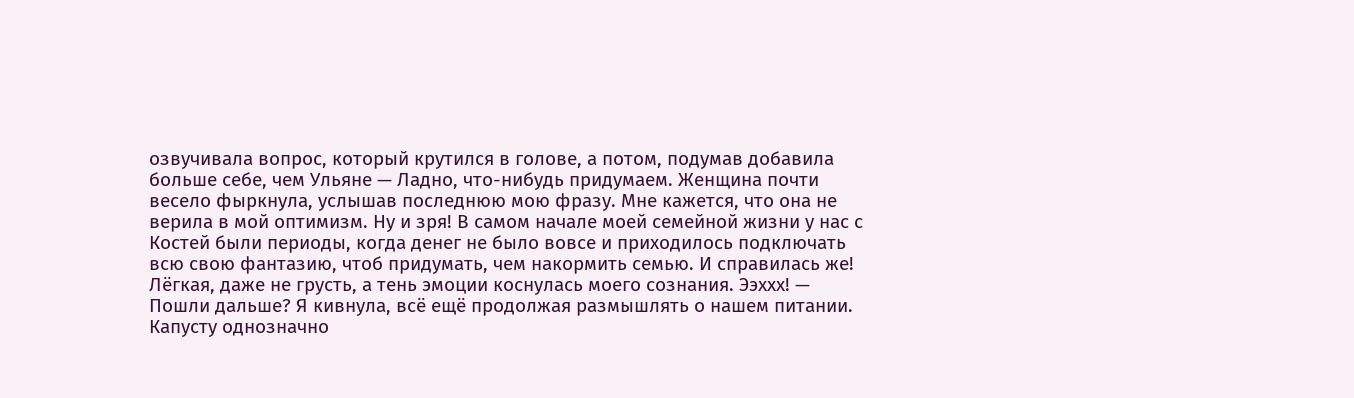озвучивала вопрос, который крутился в голове, а потом, подумав добавила больше себе, чем Ульяне — Ладно, что-нибудь придумаем. Женщина почти весело фыркнула, услышав последнюю мою фразу. Мне кажется, что она не верила в мой оптимизм. Ну и зря! В самом начале моей семейной жизни у нас с Костей были периоды, когда денег не было вовсе и приходилось подключать всю свою фантазию, чтоб придумать, чем накормить семью. И справилась же! Лёгкая, даже не грусть, а тень эмоции коснулась моего сознания. Ээххх! — Пошли дальше? Я кивнула, всё ещё продолжая размышлять о нашем питании. Капусту однозначно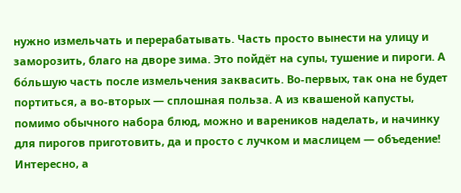нужно измельчать и перерабатывать. Часть просто вынести на улицу и заморозить, благо на дворе зима. Это пойдёт на супы, тушение и пироги. А бо́льшую часть после измельчения заквасить. Во-первых, так она не будет портиться, а во-вторых — сплошная польза. А из квашеной капусты, помимо обычного набора блюд, можно и вареников наделать, и начинку для пирогов приготовить, да и просто с лучком и маслицем — объедение! Интересно, а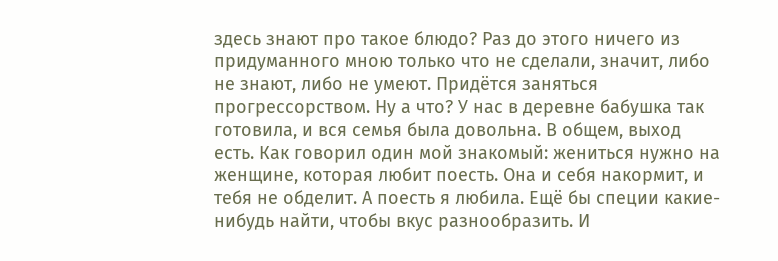здесь знают про такое блюдо? Раз до этого ничего из придуманного мною только что не сделали, значит, либо не знают, либо не умеют. Придётся заняться прогрессорством. Ну а что? У нас в деревне бабушка так готовила, и вся семья была довольна. В общем, выход есть. Как говорил один мой знакомый: жениться нужно на женщине, которая любит поесть. Она и себя накормит, и тебя не обделит. А поесть я любила. Ещё бы специи какие-нибудь найти, чтобы вкус разнообразить. И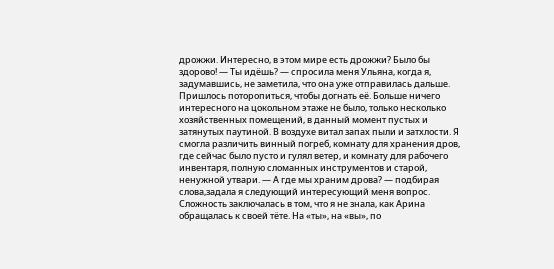дрожжи. Интересно, в этом мире есть дрожжи? Было бы здорово! — Ты идёшь? — спросила меня Ульяна, когда я, задумавшись, не заметила, что она уже отправилась дальше. Пришлось поторопиться, чтобы догнать её. Больше ничего интересного на цокольном этаже не было, только несколько хозяйственных помещений, в данный момент пустых и затянутых паутиной. В воздухе витал запах пыли и затхлости. Я смогла различить винный погреб, комнату для хранения дров, где сейчас было пусто и гулял ветер, и комнату для рабочего инвентаря, полную сломанных инструментов и старой, ненужной утвари. — А где мы храним дрова? — подбирая слова,задала я следующий интересующий меня вопрос. Сложность заключалась в том, что я не знала, как Арина обращалась к своей тёте. На «ты», на «вы», по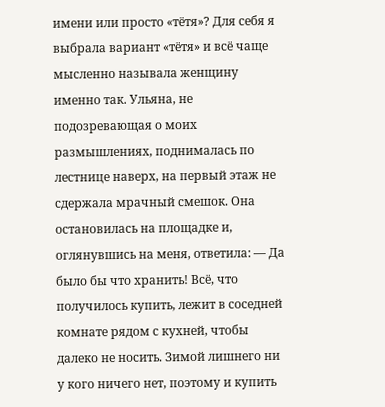имени или просто «тётя»? Для себя я выбрала вариант «тётя» и всё чаще мысленно называла женщину именно так. Ульяна, не подозревающая о моих размышлениях, поднималась по лестнице наверх, на первый этаж не сдержала мрачный смешок. Она остановилась на площадке и, оглянувшись на меня, ответила: — Да было бы что хранить! Всё, что получилось купить, лежит в соседней комнате рядом с кухней, чтобы далеко не носить. Зимой лишнего ни у кого ничего нет, поэтому и купить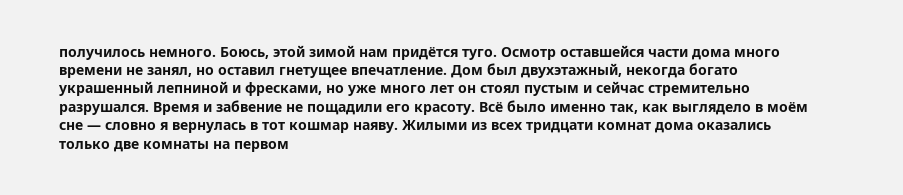получилось немного. Боюсь, этой зимой нам придётся туго. Осмотр оставшейся части дома много времени не занял, но оставил гнетущее впечатление. Дом был двухэтажный, некогда богато украшенный лепниной и фресками, но уже много лет он стоял пустым и сейчас стремительно разрушался. Время и забвение не пощадили его красоту. Всё было именно так, как выглядело в моём сне — словно я вернулась в тот кошмар наяву. Жилыми из всех тридцати комнат дома оказались только две комнаты на первом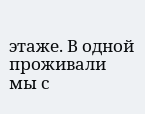этаже. В одной проживали мы с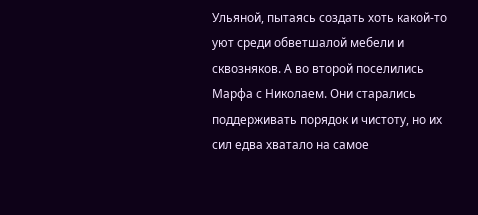Ульяной, пытаясь создать хоть какой-то уют среди обветшалой мебели и сквозняков. А во второй поселились Марфа с Николаем. Они старались поддерживать порядок и чистоту, но их сил едва хватало на самое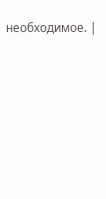необходимое. |